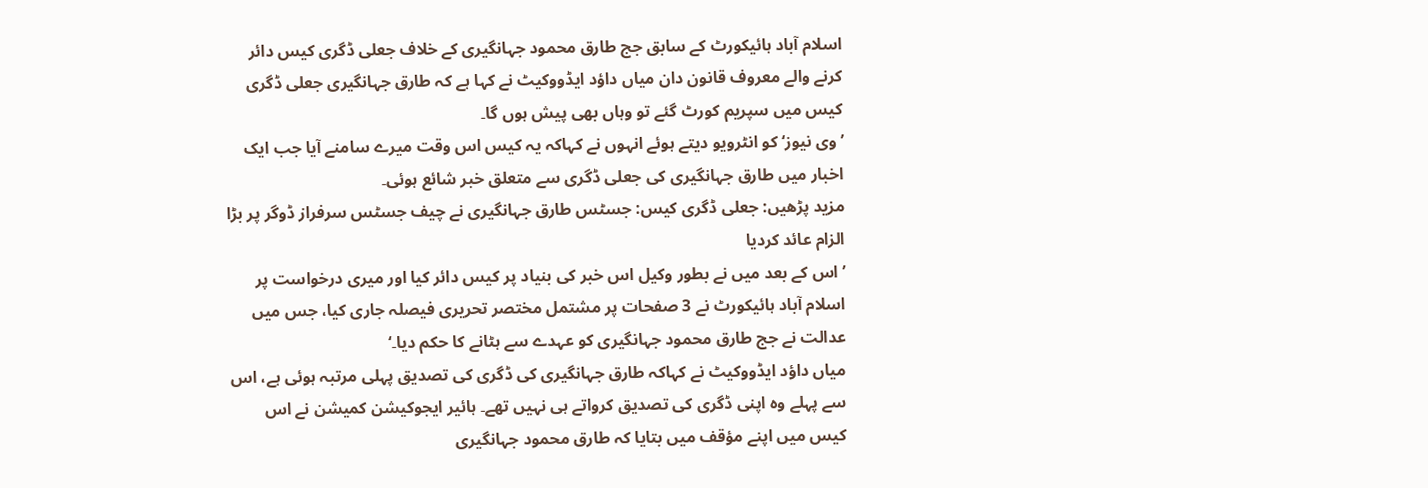اسلام آباد ہائیکورٹ کے سابق جج طارق محمود جہانگیری کے خلاف جعلی ڈگری کیس دائر کرنے والے معروف قانون دان میاں داؤد ایڈووکیٹ نے کہا ہے کہ طارق جہانگیری جعلی ڈگری کیس میں سپریم کورٹ گئے تو وہاں بھی پیش ہوں گا۔
’وی نیوز‘ کو انٹرویو دیتے ہوئے انہوں نے کہاکہ یہ کیس اس وقت میرے سامنے آیا جب ایک اخبار میں طارق جہانگیری کی جعلی ڈگری سے متعلق خبر شائع ہوئی۔
مزید پڑھیں: جعلی ڈگری کیس: جسٹس طارق جہانگیری نے چیف جسٹس سرفراز ڈوگر پر بڑا الزام عائد کردیا
’اس کے بعد میں نے بطور وکیل اس خبر کی بنیاد پر کیس دائر کیا اور میری درخواست پر اسلام آباد ہائیکورٹ نے 3 صفحات پر مشتمل مختصر تحریری فیصلہ جاری کیا، جس میں عدالت نے جج طارق محمود جہانگیری کو عہدے سے ہٹانے کا حکم دیا۔‘
میاں داؤد ایڈووکیٹ نے کہاکہ طارق جہانگیری کی ڈگری کی تصدیق پہلی مرتبہ ہوئی ہے، اس سے پہلے وہ اپنی ڈگری کی تصدیق کرواتے ہی نہیں تھے۔ ہائیر ایجوکیشن کمیشن نے اس کیس میں اپنے مؤقف میں بتایا کہ طارق محمود جہانگیری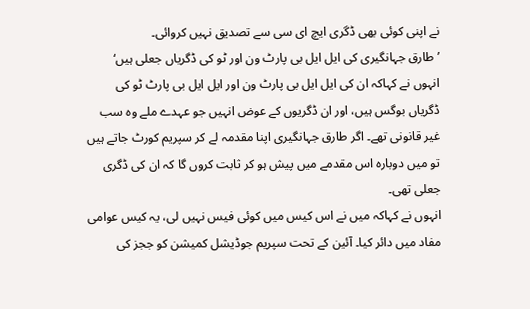نے اپنی کوئی بھی ڈگری ایچ ای سی سے تصدیق نہیں کروائی۔
’طارق جہانگیری کی ایل ایل بی پارٹ ون اور ٹو کی ڈگریاں جعلی ہیں‘
انہوں نے کہاکہ ان کی ایل ایل بی پارٹ ون اور ایل ایل بی پارٹ ٹو کی ڈگریاں بوگس ہیں، اور ان ڈگریوں کے عوض انہیں جو عہدے ملے وہ سب غیر قانونی تھے۔ اگر طارق جہانگیری اپنا مقدمہ لے کر سپریم کورٹ جاتے ہیں تو میں دوبارہ اس مقدمے میں پیش ہو کر ثابت کروں گا کہ ان کی ڈگری جعلی تھی۔
انہوں نے کہاکہ میں نے اس کیس میں کوئی فیس نہیں لی، یہ کیس عوامی مفاد میں دائر کیا۔ آئین کے تحت سپریم جوڈیشل کمیشن کو ججز کی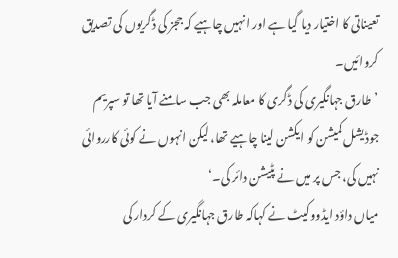تعیناتی کا اختیار دیا گیا ہے اور انہیں چاہیے کہ ججز کی ڈگریوں کی تصدیق کروائیں۔
’طارق جہانگیری کی ڈگری کا معاملہ بھی جب سامنے آیا تھا تو سپریم جوڈیشل کمیشن کو ایکشن لینا چاہیے تھا، لیکن انہوں نے کوئی کارروائی نہیں کی، جس پر میں نے پٹیشن دائر کی۔‘
میاں داؤد ایڈووکیٹ نے کہاکہ طارق جہانگیری کے کردار کی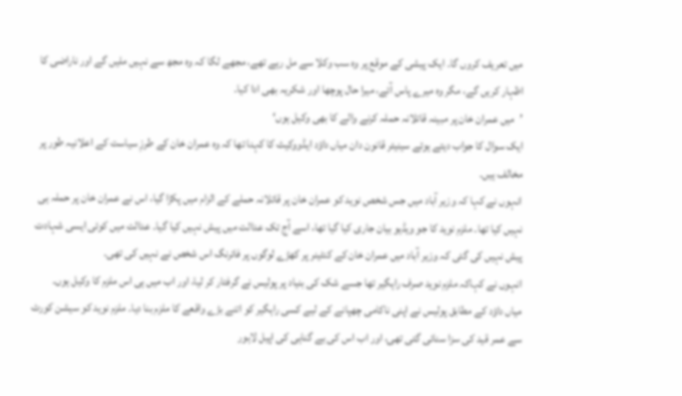میں تعریف کروں گا۔ ایک پیشی کے موقع پر وہ سب وکلا سے مل رہے تھے، مجھے لگا کہ وہ مجھ سے نہیں ملیں گے اور ناراضی کا اظہار کریں گے، مگر وہ میرے پاس آئے، میرا حال پوچھا اور شکریہ بھی ادا کیا۔
’میں عمران خان پر مبینہ قاتلانہ حملہ کرنے والے کا بھی وکیل ہوں‘
ایک سوال کا جواب دیتے ہوئے سینیئر قانون دان میاں داؤد ایڈووکیٹ کا کہنا تھا کہ وہ عمران خان کے طرزِ سیاست کے اعلانیہ طور پر مخالف ہیں۔
انہوں نے کہا کہ وزیر آباد میں جس شخص نوید کو عمران خان پر قاتلانہ حملے کے الزام میں پکڑا گیا، اس نے عمران خان پر حملہ ہی نہیں کیا تھا۔ ملزم نوید کا جو ویڈیو بیان جاری کیا گیا تھا، اسے آج تک عدالت میں پیش نہیں کیا گیا۔ عدالت میں کوئی ایسی شہادت پیش نہیں کی گئی کہ وزیر آباد میں عمران خان کے کنٹینر پر کھڑے لوگوں پر فائرنگ اس شخص نے نہیں کی تھی۔
انہوں نے کہاکہ ملزم نوید صرف راہگیر تھا جسے شک کی بنیاد پر پولیس نے گرفتار کر لیا، اور اب میں ہی اس ملزم کا وکیل ہوں۔
میاں داؤد کے مطابق پولیس نے اپنی ناکامی چھپانے کے لیے کسی راہگیر کو اتنے بڑے واقعے کا ملزم بنا دیا۔ ملزم نوید کو سیشن کورٹ سے عمر قید کی سزا سنائی گئی تھی، اور اب اس کی بے گناہی کی اپیل لاہور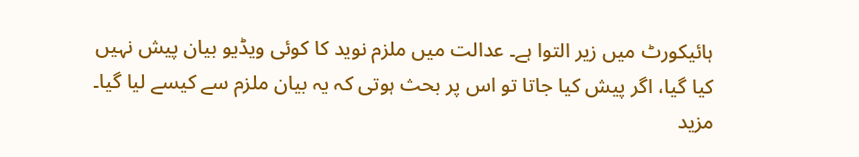ہائیکورٹ میں زیر التوا ہے۔ عدالت میں ملزم نوید کا کوئی ویڈیو بیان پیش نہیں کیا گیا، اگر پیش کیا جاتا تو اس پر بحث ہوتی کہ یہ بیان ملزم سے کیسے لیا گیا۔
مزید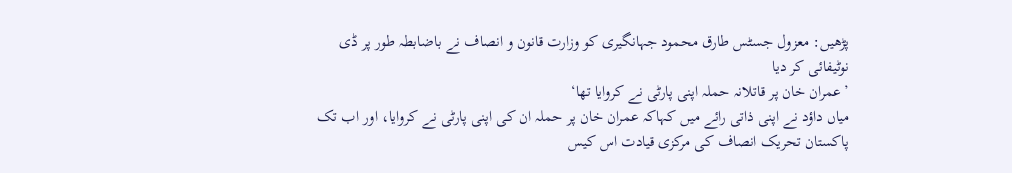پڑھیں: معزول جسٹس طارق محمود جہانگیری کو وزارت قانون و انصاف نے باضابطہ طور پر ڈی نوٹیفائی کر دیا
’عمران خان پر قاتلانہ حملہ اپنی پارٹی نے کروایا تھا‘
میاں داؤد نے اپنی ذاتی رائے میں کہاکہ عمران خان پر حملہ ان کی اپنی پارٹی نے کروایا، اور اب تک پاکستان تحریک انصاف کی مرکزی قیادت اس کیس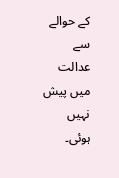کے حوالے سے عدالت میں پیش نہیں ہوئی۔